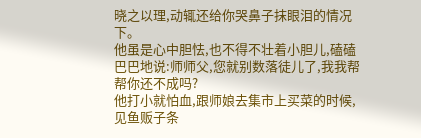晓之以理,动辄还给你哭鼻子抹眼泪的情况下。
他虽是心中胆怯,也不得不壮着小胆儿,磕磕巴巴地说:师师父,您就别数落徒儿了,我我帮帮你还不成吗?
他打小就怕血,跟师娘去集市上买菜的时候,见鱼贩子条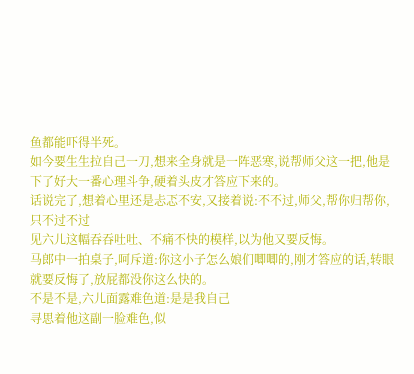鱼都能吓得半死。
如今要生生拉自己一刀,想来全身就是一阵恶寒,说帮师父这一把,他是下了好大一番心理斗争,硬着头皮才答应下来的。
话说完了,想着心里还是忐忑不安,又接着说:不不过,师父,帮你归帮你,只不过不过
见六儿这幅吞吞吐吐、不痛不快的模样,以为他又要反悔。
马郎中一拍桌子,呵斥道:你这小子怎么娘们唧唧的,刚才答应的话,转眼就要反悔了,放屁都没你这么快的。
不是不是,六儿面露难色道:是是我自己
寻思着他这副一脸难色,似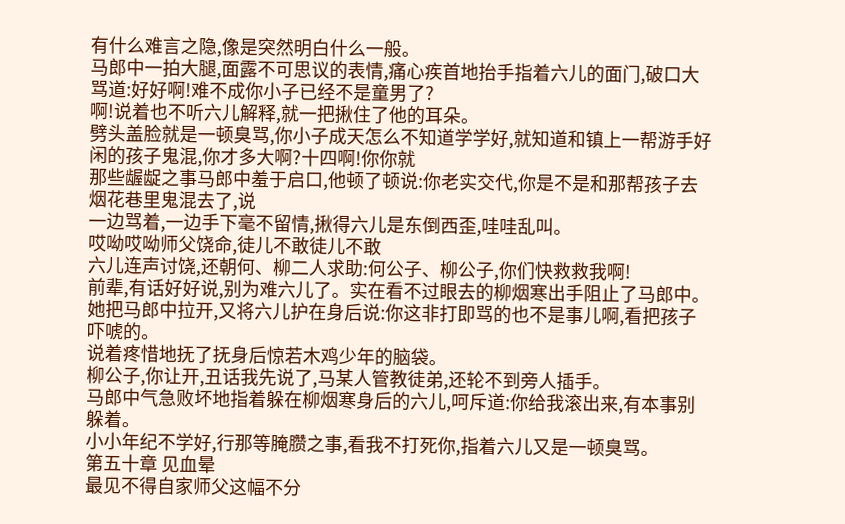有什么难言之隐,像是突然明白什么一般。
马郎中一拍大腿,面露不可思议的表情,痛心疾首地抬手指着六儿的面门,破口大骂道:好好啊!难不成你小子已经不是童男了?
啊!说着也不听六儿解释,就一把揪住了他的耳朵。
劈头盖脸就是一顿臭骂,你小子成天怎么不知道学学好,就知道和镇上一帮游手好闲的孩子鬼混,你才多大啊?十四啊!你你就
那些龌龊之事马郎中羞于启口,他顿了顿说:你老实交代,你是不是和那帮孩子去烟花巷里鬼混去了,说
一边骂着,一边手下毫不留情,揪得六儿是东倒西歪,哇哇乱叫。
哎呦哎呦师父饶命,徒儿不敢徒儿不敢
六儿连声讨饶,还朝何、柳二人求助:何公子、柳公子,你们快救救我啊!
前辈,有话好好说,别为难六儿了。实在看不过眼去的柳烟寒出手阻止了马郎中。
她把马郎中拉开,又将六儿护在身后说:你这非打即骂的也不是事儿啊,看把孩子吓唬的。
说着疼惜地抚了抚身后惊若木鸡少年的脑袋。
柳公子,你让开,丑话我先说了,马某人管教徒弟,还轮不到旁人插手。
马郎中气急败坏地指着躲在柳烟寒身后的六儿,呵斥道:你给我滚出来,有本事别躲着。
小小年纪不学好,行那等腌臜之事,看我不打死你,指着六儿又是一顿臭骂。
第五十章 见血晕
最见不得自家师父这幅不分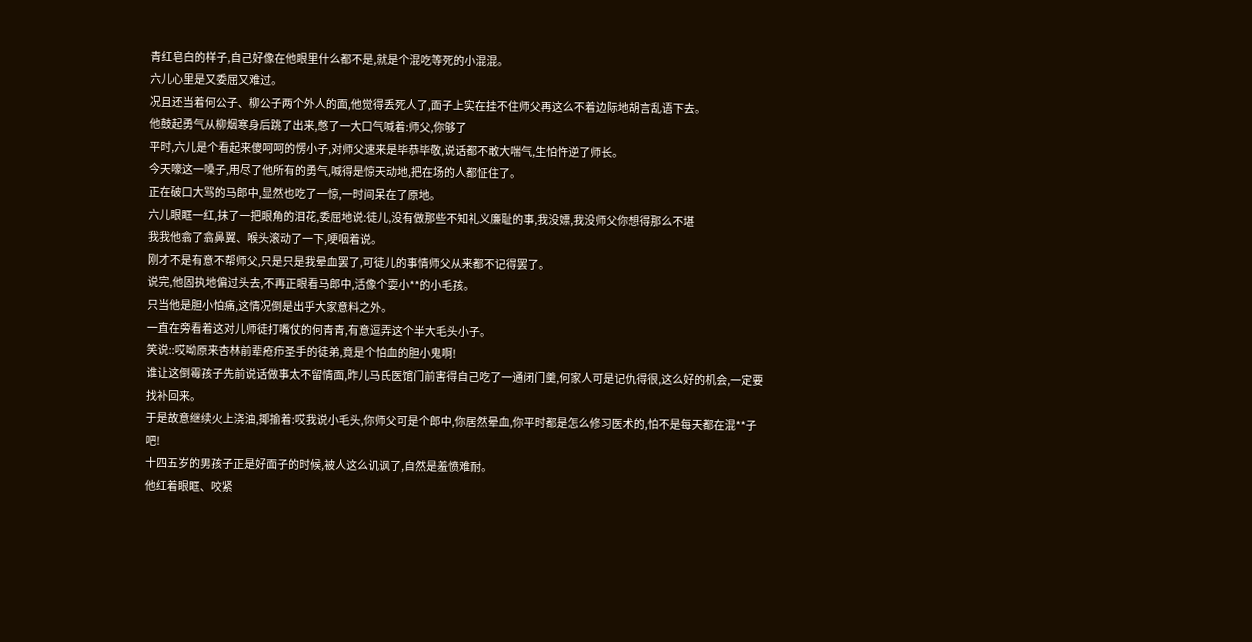青红皂白的样子,自己好像在他眼里什么都不是,就是个混吃等死的小混混。
六儿心里是又委屈又难过。
况且还当着何公子、柳公子两个外人的面,他觉得丢死人了,面子上实在挂不住师父再这么不着边际地胡言乱语下去。
他鼓起勇气从柳烟寒身后跳了出来,憋了一大口气喊着:师父,你够了
平时,六儿是个看起来傻呵呵的愣小子,对师父速来是毕恭毕敬,说话都不敢大喘气,生怕忤逆了师长。
今天嚎这一嗓子,用尽了他所有的勇气,喊得是惊天动地,把在场的人都怔住了。
正在破口大骂的马郎中,显然也吃了一惊,一时间呆在了原地。
六儿眼眶一红,抹了一把眼角的泪花,委屈地说:徒儿,没有做那些不知礼义廉耻的事,我没嫖,我没师父你想得那么不堪
我我他翕了翕鼻翼、喉头滚动了一下,哽咽着说。
刚才不是有意不帮师父,只是只是我晕血罢了,可徒儿的事情师父从来都不记得罢了。
说完,他固执地偏过头去,不再正眼看马郎中,活像个耍小**的小毛孩。
只当他是胆小怕痛,这情况倒是出乎大家意料之外。
一直在旁看着这对儿师徒打嘴仗的何青青,有意逗弄这个半大毛头小子。
笑说::哎呦原来杏林前辈疮疖圣手的徒弟,竟是个怕血的胆小鬼啊!
谁让这倒霉孩子先前说话做事太不留情面,昨儿马氏医馆门前害得自己吃了一通闭门羹,何家人可是记仇得很,这么好的机会,一定要找补回来。
于是故意继续火上浇油,揶揄着:哎我说小毛头,你师父可是个郎中,你居然晕血,你平时都是怎么修习医术的,怕不是每天都在混**子吧!
十四五岁的男孩子正是好面子的时候,被人这么讥讽了,自然是羞愤难耐。
他红着眼眶、咬紧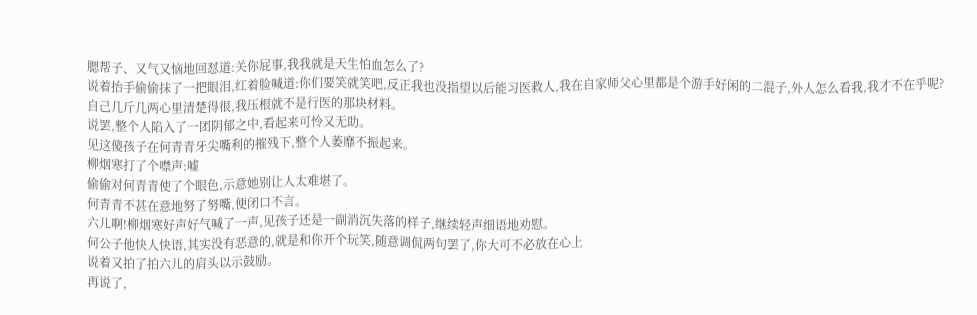腮帮子、又气又恼地回怼道:关你屁事,我我就是天生怕血怎么了?
说着抬手偷偷抹了一把眼泪,红着脸喊道:你们要笑就笑吧,反正我也没指望以后能习医救人,我在自家师父心里都是个游手好闲的二混子,外人怎么看我,我才不在乎呢?
自己几斤几两心里清楚得很,我压根就不是行医的那块材料。
说罢,整个人陷入了一团阴郁之中,看起来可怜又无助。
见这傻孩子在何青青牙尖嘴利的摧残下,整个人萎靡不振起来。
柳烟寒打了个噤声:嘘
偷偷对何青青使了个眼色,示意她别让人太难堪了。
何青青不甚在意地努了努嘴,便闭口不言。
六儿啊!柳烟寒好声好气喊了一声,见孩子还是一副消沉失落的样子,继续轻声细语地劝慰。
何公子他快人快语,其实没有恶意的,就是和你开个玩笑,随意调侃两句罢了,你大可不必放在心上
说着又拍了拍六儿的肩头以示鼓励。
再说了,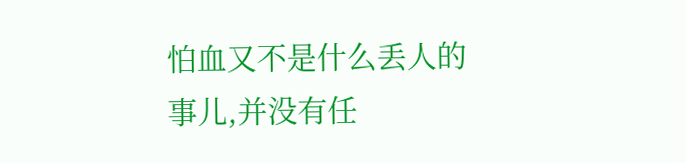怕血又不是什么丢人的事儿,并没有任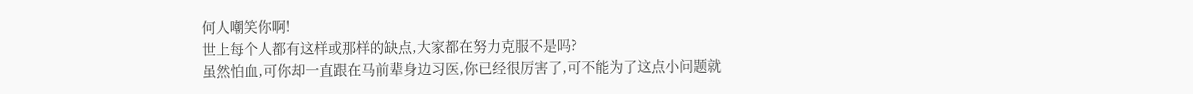何人嘲笑你啊!
世上每个人都有这样或那样的缺点,大家都在努力克服不是吗?
虽然怕血,可你却一直跟在马前辈身边习医,你已经很厉害了,可不能为了这点小问题就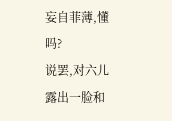妄自菲薄,懂吗?
说罢,对六儿露出一脸和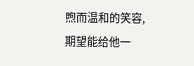煦而温和的笑容,期望能给他一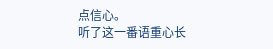点信心。
听了这一番语重心长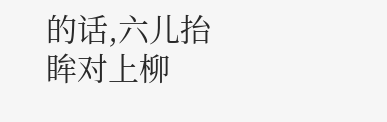的话,六儿抬眸对上柳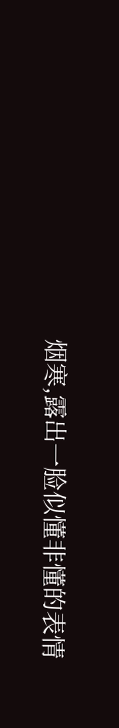烟寒,露出一脸似懂非懂的表情